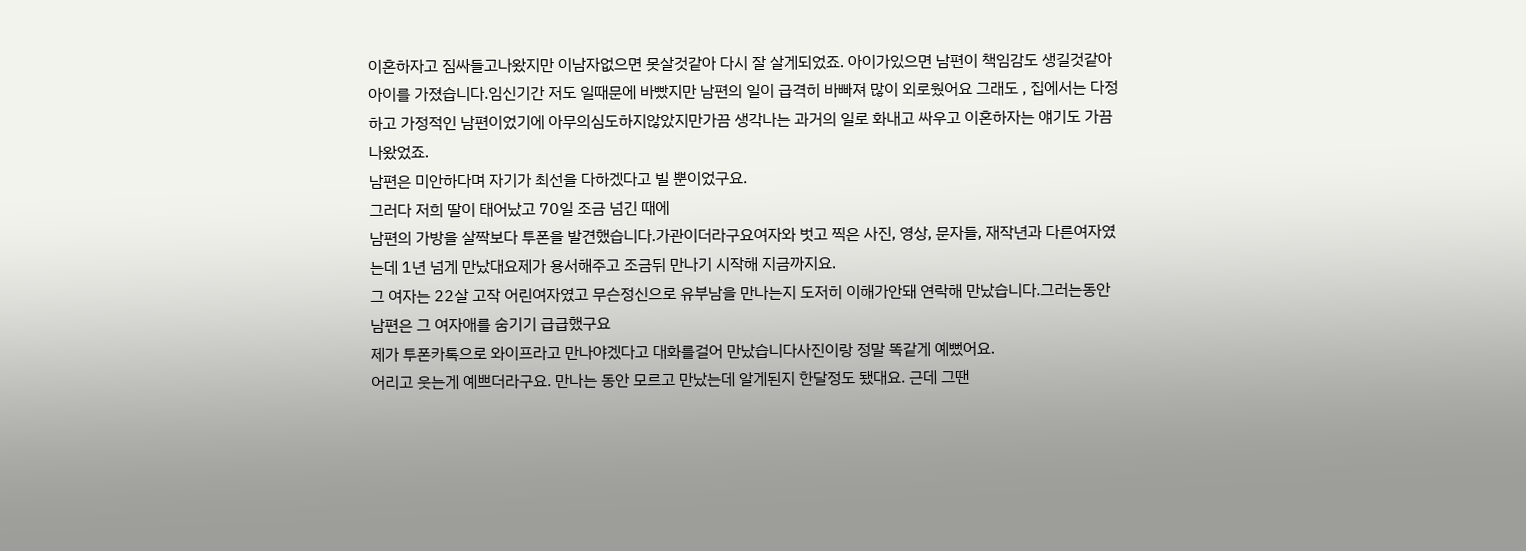이혼하자고 짐싸들고나왔지만 이남자없으면 못살것같아 다시 잘 살게되었죠. 아이가있으면 남편이 책임감도 생길것같아 아이를 가졌습니다.임신기간 저도 일때문에 바빴지만 남편의 일이 급격히 바빠져 많이 외로웠어요 그래도 , 집에서는 다정하고 가정적인 남편이었기에 아무의심도하지않았지만가끔 생각나는 과거의 일로 화내고 싸우고 이혼하자는 얘기도 가끔나왔었죠.
남편은 미안하다며 자기가 최선을 다하겠다고 빌 뿐이었구요.
그러다 저희 딸이 태어났고 70일 조금 넘긴 때에
남편의 가방을 살짝보다 투폰을 발견했습니다.가관이더라구요여자와 벗고 찍은 사진, 영상, 문자들, 재작년과 다른여자였는데 1년 넘게 만났대요제가 용서해주고 조금뒤 만나기 시작해 지금까지요.
그 여자는 22살 고작 어린여자였고 무슨정신으로 유부남을 만나는지 도저히 이해가안돼 연락해 만났습니다.그러는동안 남편은 그 여자애를 숨기기 급급했구요
제가 투폰카톡으로 와이프라고 만나야겠다고 대화를걸어 만났습니다사진이랑 정말 똑같게 예뻤어요.
어리고 웃는게 예쁘더라구요. 만나는 동안 모르고 만났는데 알게된지 한달정도 됐대요. 근데 그땐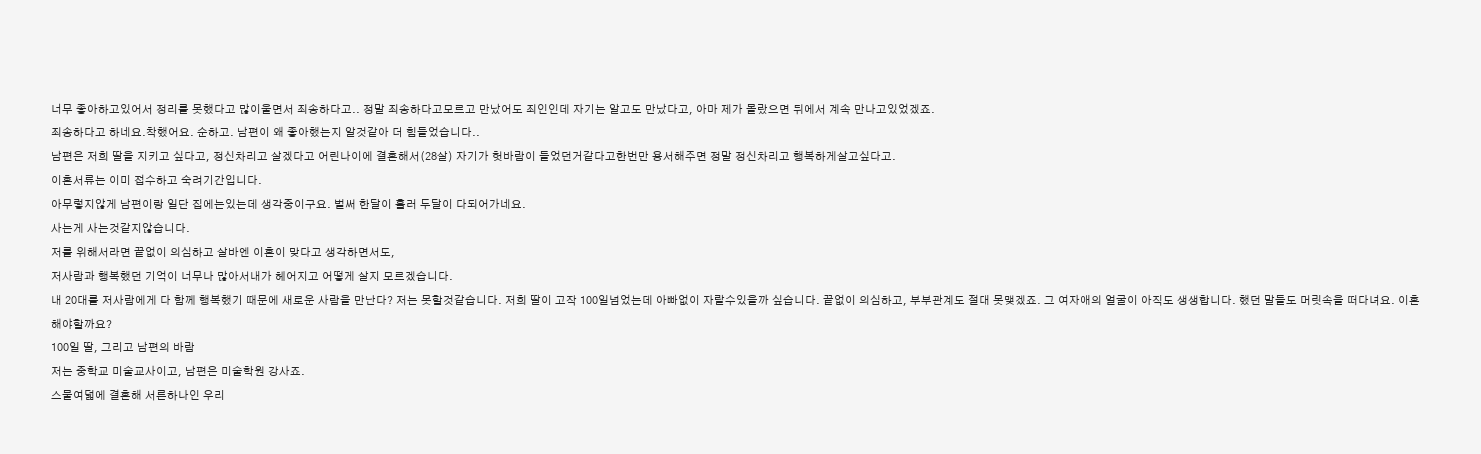너무 좋아하고있어서 정리를 못했다고 많이울면서 죄송하다고.. 정말 죄송하다고모르고 만났어도 죄인인데 자기는 알고도 만났다고, 아마 제가 몰랐으면 뒤에서 계속 만나고있었겠죠.
죄송하다고 하네요.착했어요. 순하고. 남편이 왜 좋아했는지 알것같아 더 힘들었습니다..
남편은 저희 딸을 지키고 싶다고, 정신차리고 살겠다고 어린나이에 결혼해서(28살) 자기가 헛바람이 들었던거같다고한번만 용서해주면 정말 정신차리고 행복하게살고싶다고.
이혼서류는 이미 접수하고 숙려기간입니다.
아무렇지않게 남편이랑 일단 집에는있는데 생각중이구요. 벌써 한달이 흘러 두달이 다되어가네요.
사는게 사는것같지않습니다.
저를 위해서라면 끝없이 의심하고 살바엔 이혼이 맞다고 생각하면서도,
저사람과 행복했던 기억이 너무나 많아서내가 헤어지고 어떻게 살지 모르겠습니다.
내 20대를 저사람에게 다 함께 행복했기 때문에 새로운 사람을 만난다? 저는 못할것같습니다. 저희 딸이 고작 100일넘었는데 아빠없이 자랄수있을까 싶습니다. 끝없이 의심하고, 부부관계도 절대 못맺겠죠. 그 여자애의 얼굴이 아직도 생생합니다. 했던 말들도 머릿속을 떠다녀요. 이혼 해야할까요?
100일 딸, 그리고 남편의 바람
저는 중학교 미술교사이고, 남편은 미술학원 강사죠.
스물여덟에 결혼해 서른하나인 우리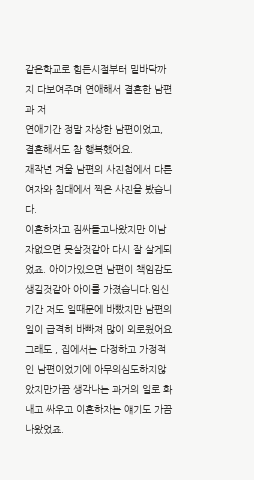같은학교로 힘든시절부터 밑바닥까지 다보여주며 연애해서 결혼한 남편과 저
연애기간 정말 자상한 남편이었고, 결혼해서도 참 행복했어요.
재작년 겨울 남편의 사진첩에서 다른여자와 침대에서 찍은 사진을 봤습니다.
이혼하자고 짐싸들고나왔지만 이남자없으면 못살것같아 다시 잘 살게되었죠. 아이가있으면 남편이 책임감도 생길것같아 아이를 가졌습니다.임신기간 저도 일때문에 바빴지만 남편의 일이 급격히 바빠져 많이 외로웠어요 그래도 , 집에서는 다정하고 가정적인 남편이었기에 아무의심도하지않았지만가끔 생각나는 과거의 일로 화내고 싸우고 이혼하자는 얘기도 가끔나왔었죠.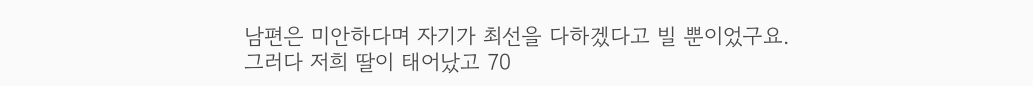남편은 미안하다며 자기가 최선을 다하겠다고 빌 뿐이었구요.
그러다 저희 딸이 태어났고 70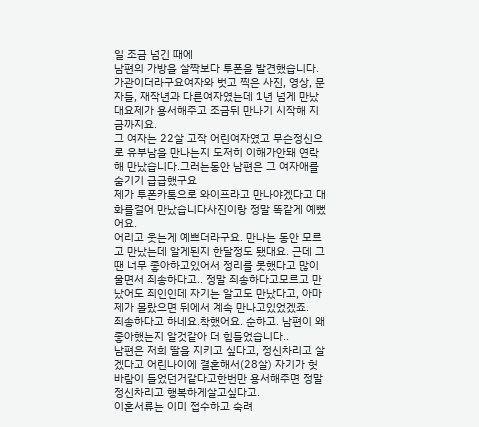일 조금 넘긴 때에
남편의 가방을 살짝보다 투폰을 발견했습니다.가관이더라구요여자와 벗고 찍은 사진, 영상, 문자들, 재작년과 다른여자였는데 1년 넘게 만났대요제가 용서해주고 조금뒤 만나기 시작해 지금까지요.
그 여자는 22살 고작 어린여자였고 무슨정신으로 유부남을 만나는지 도저히 이해가안돼 연락해 만났습니다.그러는동안 남편은 그 여자애를 숨기기 급급했구요
제가 투폰카톡으로 와이프라고 만나야겠다고 대화를걸어 만났습니다사진이랑 정말 똑같게 예뻤어요.
어리고 웃는게 예쁘더라구요. 만나는 동안 모르고 만났는데 알게된지 한달정도 됐대요. 근데 그땐 너무 좋아하고있어서 정리를 못했다고 많이울면서 죄송하다고.. 정말 죄송하다고모르고 만났어도 죄인인데 자기는 알고도 만났다고, 아마 제가 몰랐으면 뒤에서 계속 만나고있었겠죠.
죄송하다고 하네요.착했어요. 순하고. 남편이 왜 좋아했는지 알것같아 더 힘들었습니다..
남편은 저희 딸을 지키고 싶다고, 정신차리고 살겠다고 어린나이에 결혼해서(28살) 자기가 헛바람이 들었던거같다고한번만 용서해주면 정말 정신차리고 행복하게살고싶다고.
이혼서류는 이미 접수하고 숙려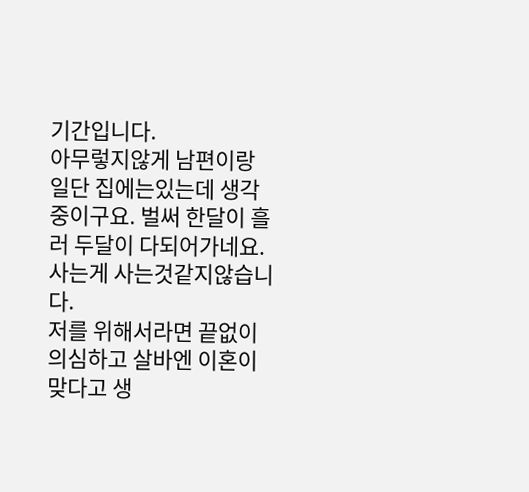기간입니다.
아무렇지않게 남편이랑 일단 집에는있는데 생각중이구요. 벌써 한달이 흘러 두달이 다되어가네요.
사는게 사는것같지않습니다.
저를 위해서라면 끝없이 의심하고 살바엔 이혼이 맞다고 생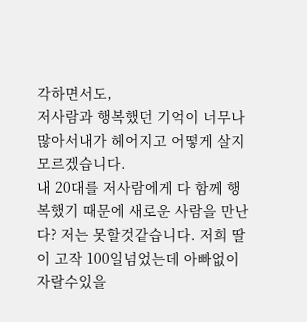각하면서도,
저사람과 행복했던 기억이 너무나 많아서내가 헤어지고 어떻게 살지 모르겠습니다.
내 20대를 저사람에게 다 함께 행복했기 때문에 새로운 사람을 만난다? 저는 못할것같습니다. 저희 딸이 고작 100일넘었는데 아빠없이 자랄수있을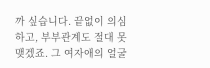까 싶습니다. 끝없이 의심하고, 부부관계도 절대 못맺겠죠. 그 여자애의 얼굴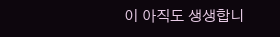이 아직도 생생합니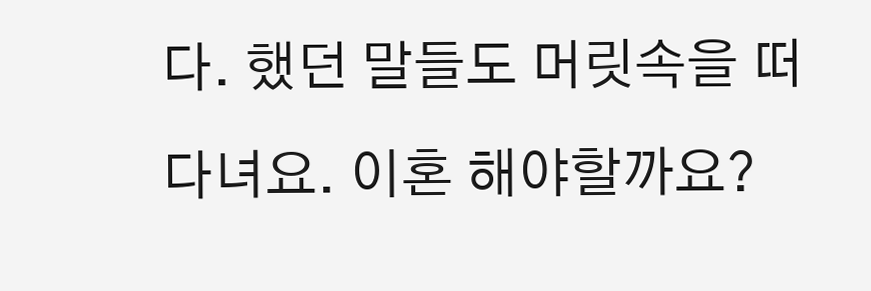다. 했던 말들도 머릿속을 떠다녀요. 이혼 해야할까요?